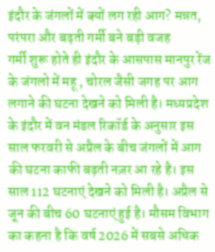इंदौर के जंगलों में क्यों लग रही आग? मन्नत, परंपरा और बढ़ती गर्मी बने बड़ी वजह
गर्मी शुरू होते ही इंदौर के आसपास मानपुर रेंज के जंगलो में महू , चोरल जैसी जगह पर आग लगाने की घटना देखने को मिली है। मध्यप्रदेश के इंदौर में वन मंडल रिकॉर्ड के अनुसार इस साल फरवरी से अप्रैल के बीच जंगलों में आग की घटना काफी बढ़ती नज़र आ रहे है। इस साल 112 घटनाएं देखने को मिली है। अप्रैल से जून की बीच 60 घटनाएं हुई है। मौसम विभाग का कहना है कि वर्ष 2026 में सबसे अधिक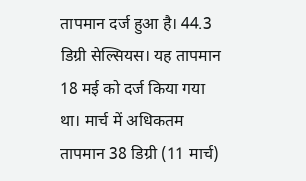तापमान दर्ज हुआ है। 44.3 डिग्री सेल्सियस। यह तापमान 18 मई को दर्ज किया गया था। मार्च में अधिकतम तापमान 38 डिग्री (11 मार्च)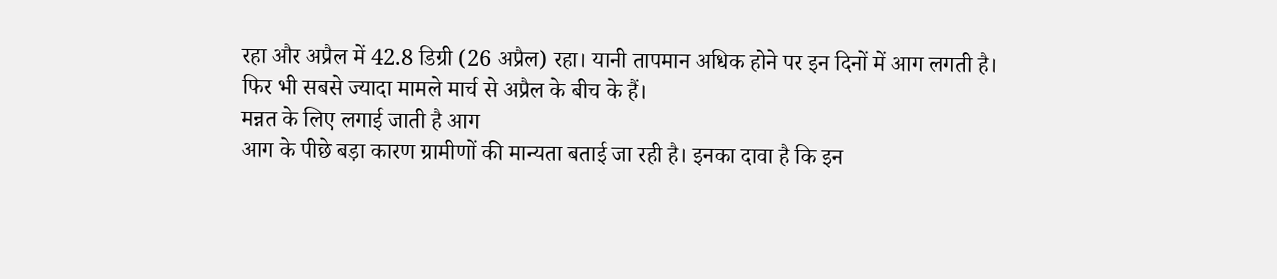रहा और अप्रैल में 42.8 डिग्री (26 अप्रैल) रहा। यानी तापमान अधिक होने पर इन दिनों में आग लगती है। फिर भी सबसे ज्यादा मामले मार्च से अप्रैल के बीच के हैं।
मन्नत के लिए लगाई जाती है आग
आग के पीछे बड़ा कारण ग्रामीणों की मान्यता बताई जा रही है। इनका दावा है कि इन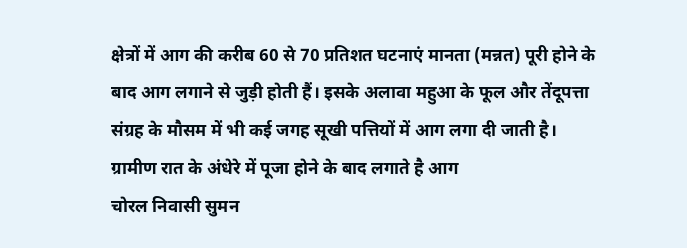क्षेत्रों में आग की करीब 60 से 70 प्रतिशत घटनाएं मानता (मन्नत) पूरी होने के बाद आग लगाने से जुड़ी होती हैं। इसके अलावा महुआ के फूल और तेंदूपत्ता संग्रह के मौसम में भी कई जगह सूखी पत्तियों में आग लगा दी जाती है।
ग्रामीण रात के अंधेरे में पूजा होने के बाद लगाते है आग
चोरल निवासी सुमन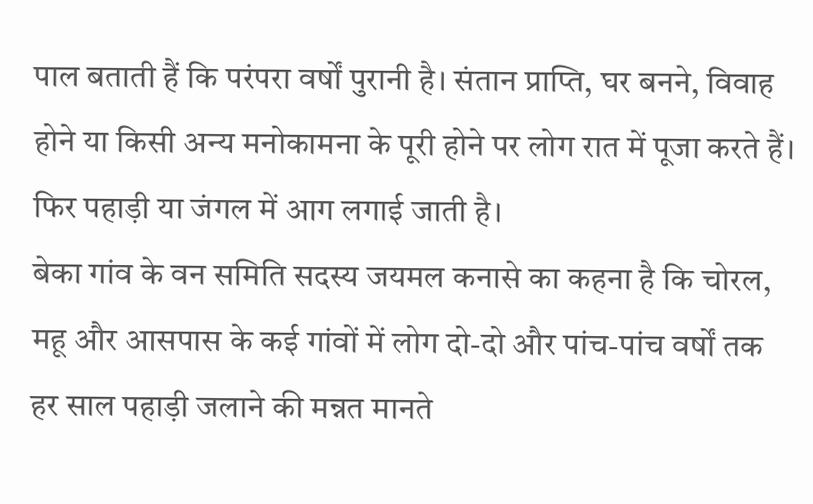पाल बताती हैं कि परंपरा वर्षों पुरानी है। संतान प्राप्ति, घर बनने, विवाह होने या किसी अन्य मनोकामना के पूरी होने पर लोग रात में पूजा करते हैं। फिर पहाड़ी या जंगल में आग लगाई जाती है।
बेका गांव के वन समिति सदस्य जयमल कनासे का कहना है कि चोरल, महू और आसपास के कई गांवों में लोग दो-दो और पांच-पांच वर्षों तक हर साल पहाड़ी जलाने की मन्नत मानते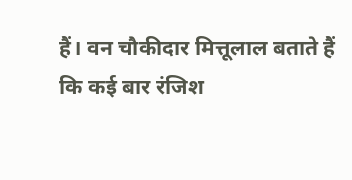हैं। वन चौकीदार मित्तूलाल बताते हैं कि कई बार रंजिश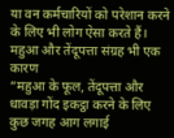या वन कर्मचारियों को परेशान करने के लिए भी लोग ऐसा करते हैं।
महुआ और तेंदूपत्ता संग्रह भी एक कारण
“महुआ के फूल, तेंदूपत्ता और धावड़ा गोंद इकट्ठा करने के लिए कुछ जगह आग लगाई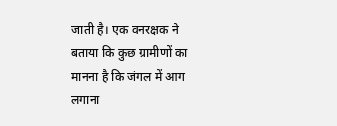जाती है। एक वनरक्षक ने बताया कि कुछ ग्रामीणों का मानना है कि जंगल में आग लगाना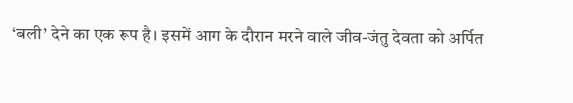‘बली’ देने का एक रूप है। इसमें आग के दौरान मरने वाले जीव-जंतु देवता को अर्पित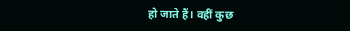हो जाते हैं। वहीं कुछ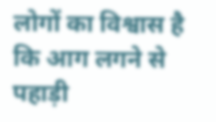लोगों का विश्वास है कि आग लगने से पहाड़ी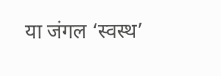या जंगल ‘स्वस्थ’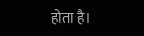होता है।